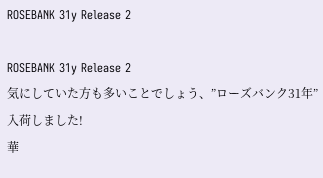ROSEBANK 31y Release 2

ROSEBANK 31y Release 2
気にしていた方も多いことでしょう、”ローズバンク31年” 入荷しました!
華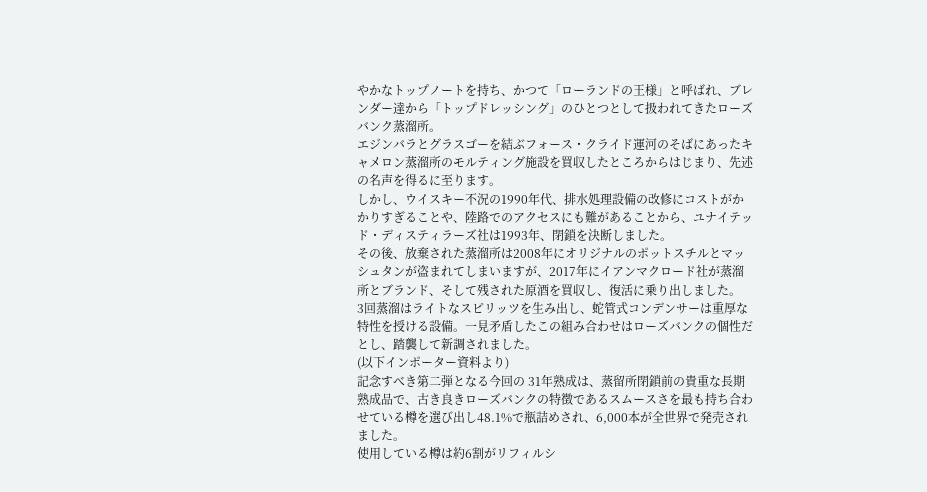やかなトップノートを持ち、かつて「ローランドの王様」と呼ばれ、ブレンダー達から「トップドレッシング」のひとつとして扱われてきたローズバンク蒸溜所。
エジンバラとグラスゴーを結ぶフォース・クライド運河のそばにあったキャメロン蒸溜所のモルティング施設を買収したところからはじまり、先述の名声を得るに至ります。
しかし、ウイスキー不況の1990年代、排水処理設備の改修にコストがかかりすぎることや、陸路でのアクセスにも難があることから、ユナイテッド・ディスティラーズ社は1993年、閉鎖を決断しました。
その後、放棄された蒸溜所は2008年にオリジナルのポットスチルとマッシュタンが盗まれてしまいますが、2017年にイアンマクロード社が蒸溜所とブランド、そして残された原酒を買収し、復活に乗り出しました。
3回蒸溜はライトなスピリッツを生み出し、蛇管式コンデンサーは重厚な特性を授ける設備。一見矛盾したこの組み合わせはローズバンクの個性だとし、踏襲して新調されました。
(以下インポーター資料より)
記念すべき第二弾となる今回の 31年熟成は、蒸留所閉鎖前の貴重な長期熟成品で、古き良きローズバンクの特徴であるスムースさを最も持ち合わせている樽を選び出し48.1%で瓶詰めされ、6,000本が全世界で発売されました。
使用している樽は約6割がリフィルシ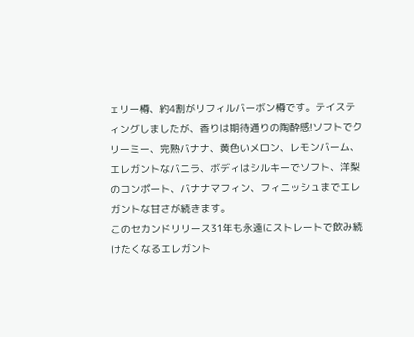ェリー樽、約4割がリフィルバーボン樽です。テイスティングしましたが、香りは期待通りの陶酔感!ソフトでクリーミー、完熟バナナ、黄色いメロン、レモンバーム、エレガントなバニラ、ボディはシルキーでソフト、洋梨のコンポート、バナナマフィン、フィニッシュまでエレガントな甘さが続きます。
このセカンドリリース31年も永遠にストレートで飲み続けたくなるエレガント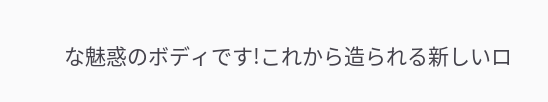な魅惑のボディです!これから造られる新しいロ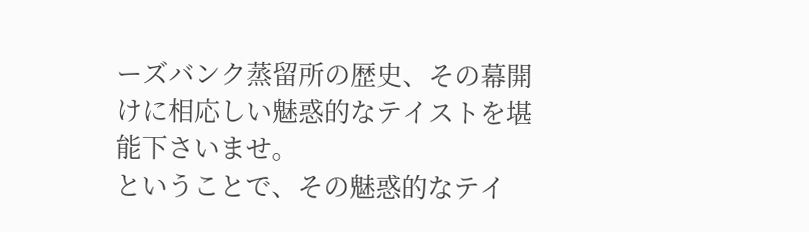ーズバンク蒸留所の歴史、その幕開けに相応しい魅惑的なテイストを堪能下さいませ。
ということで、その魅惑的なテイ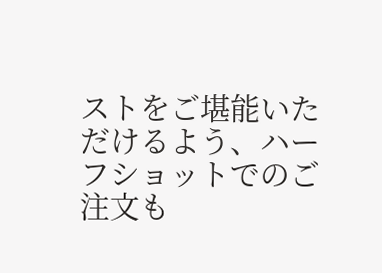ストをご堪能いただけるよう、ハーフショットでのご注文も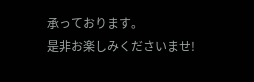承っております。
是非お楽しみくださいませ!